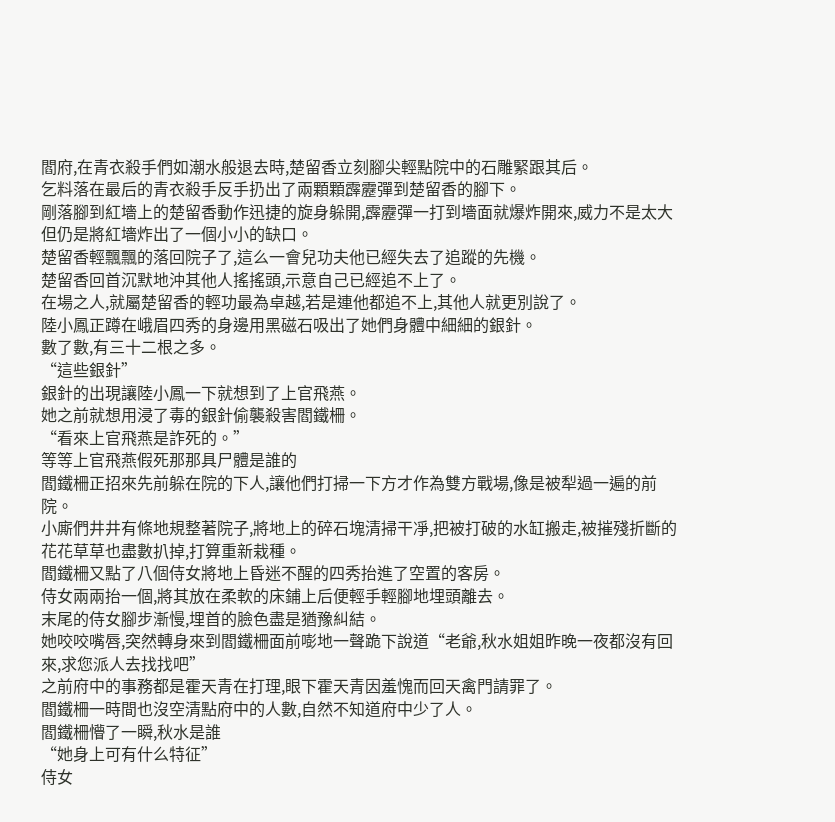閻府,在青衣殺手們如潮水般退去時,楚留香立刻腳尖輕點院中的石雕緊跟其后。
乞料落在最后的青衣殺手反手扔出了兩顆顆霹靂彈到楚留香的腳下。
剛落腳到紅墻上的楚留香動作迅捷的旋身躲開,霹靂彈一打到墻面就爆炸開來,威力不是太大但仍是將紅墻炸出了一個小小的缺口。
楚留香輕飄飄的落回院子了,這么一會兒功夫他已經失去了追蹤的先機。
楚留香回首沉默地沖其他人搖搖頭,示意自己已經追不上了。
在場之人,就屬楚留香的輕功最為卓越,若是連他都追不上,其他人就更別說了。
陸小鳳正蹲在峨眉四秀的身邊用黑磁石吸出了她們身體中細細的銀針。
數了數,有三十二根之多。
“這些銀針”
銀針的出現讓陸小鳳一下就想到了上官飛燕。
她之前就想用浸了毒的銀針偷襲殺害閻鐵柵。
“看來上官飛燕是詐死的。”
等等上官飛燕假死那那具尸體是誰的
閻鐵柵正招來先前躲在院的下人,讓他們打掃一下方才作為雙方戰場,像是被犁過一遍的前院。
小廝們井井有條地規整著院子,將地上的碎石塊清掃干凈,把被打破的水缸搬走,被摧殘折斷的花花草草也盡數扒掉,打算重新栽種。
閻鐵柵又點了八個侍女將地上昏迷不醒的四秀抬進了空置的客房。
侍女兩兩抬一個,將其放在柔軟的床鋪上后便輕手輕腳地埋頭離去。
末尾的侍女腳步漸慢,埋首的臉色盡是猶豫糾結。
她咬咬嘴唇,突然轉身來到閻鐵柵面前嘭地一聲跪下說道“老爺,秋水姐姐昨晚一夜都沒有回來,求您派人去找找吧”
之前府中的事務都是霍天青在打理,眼下霍天青因羞愧而回天禽門請罪了。
閻鐵柵一時間也沒空清點府中的人數,自然不知道府中少了人。
閻鐵柵懵了一瞬,秋水是誰
“她身上可有什么特征”
侍女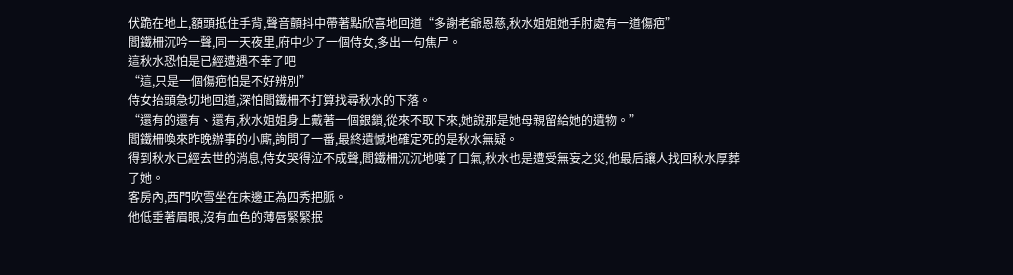伏跪在地上,額頭抵住手背,聲音顫抖中帶著點欣喜地回道“多謝老爺恩慈,秋水姐姐她手肘處有一道傷疤”
閻鐵柵沉吟一聲,同一天夜里,府中少了一個侍女,多出一句焦尸。
這秋水恐怕是已經遭遇不幸了吧
“這,只是一個傷疤怕是不好辨別”
侍女抬頭急切地回道,深怕閻鐵柵不打算找尋秋水的下落。
“還有的還有、還有,秋水姐姐身上戴著一個銀鎖,從來不取下來,她說那是她母親留給她的遺物。”
閻鐵柵喚來昨晚辦事的小廝,詢問了一番,最終遺憾地確定死的是秋水無疑。
得到秋水已經去世的消息,侍女哭得泣不成聲,閻鐵柵沉沉地嘆了口氣,秋水也是遭受無妄之災,他最后讓人找回秋水厚葬了她。
客房內,西門吹雪坐在床邊正為四秀把脈。
他低垂著眉眼,沒有血色的薄唇緊緊抿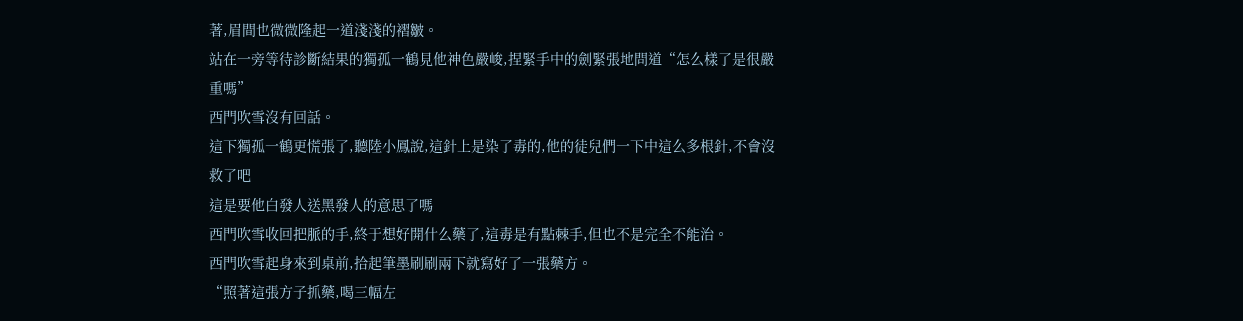著,眉間也微微隆起一道淺淺的褶皺。
站在一旁等待診斷結果的獨孤一鶴見他神色嚴峻,捏緊手中的劍緊張地問道“怎么樣了是很嚴重嗎”
西門吹雪沒有回話。
這下獨孤一鶴更慌張了,聽陸小鳳說,這針上是染了毒的,他的徒兒們一下中這么多根針,不會沒救了吧
這是要他白發人送黑發人的意思了嗎
西門吹雪收回把脈的手,終于想好開什么藥了,這毒是有點棘手,但也不是完全不能治。
西門吹雪起身來到桌前,拾起筆墨刷刷兩下就寫好了一張藥方。
“照著這張方子抓藥,喝三幅左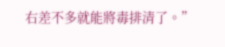右差不多就能將毒排清了。”